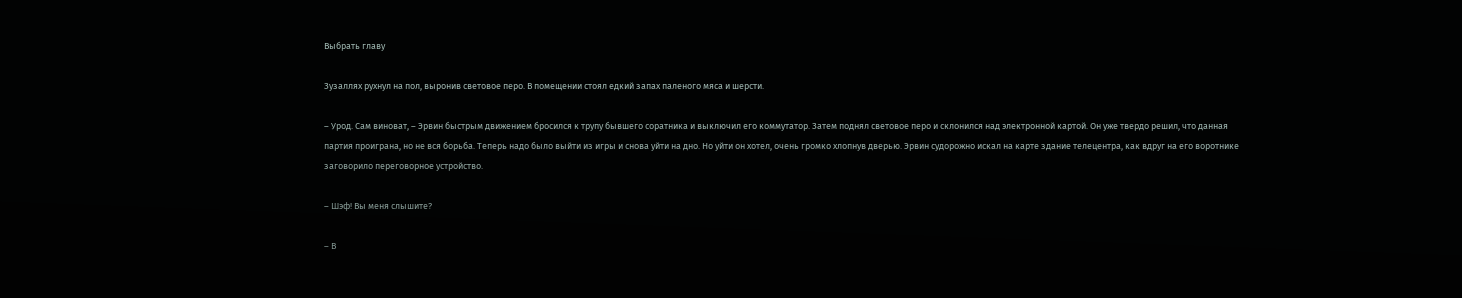Выбрать главу

Зузаллях рухнул на пол, выронив световое перо. В помещении стоял едкий запах паленого мяса и шерсти.

– Урод. Сам виноват, – Эрвин быстрым движением бросился к трупу бывшего соратника и выключил его коммутатор. Затем поднял световое перо и склонился над электронной картой. Он уже твердо решил, что данная партия проиграна, но не вся борьба. Теперь надо было выйти из игры и снова уйти на дно. Но уйти он хотел, очень громко хлопнув дверью. Эрвин судорожно искал на карте здание телецентра, как вдруг на его воротнике заговорило переговорное устройство.

– Шэф! Вы меня слышите?

– В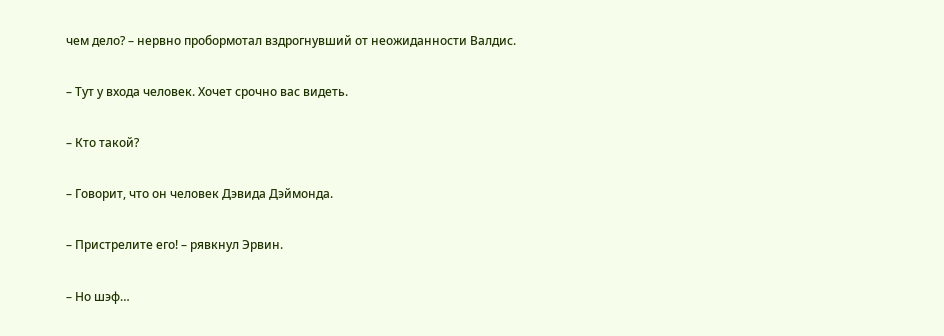чем дело? – нервно пробормотал вздрогнувший от неожиданности Валдис.

– Тут у входа человек. Хочет срочно вас видеть.

– Кто такой?

– Говорит, что он человек Дэвида Дэймонда.

– Пристрелите его! – рявкнул Эрвин.

– Но шэф…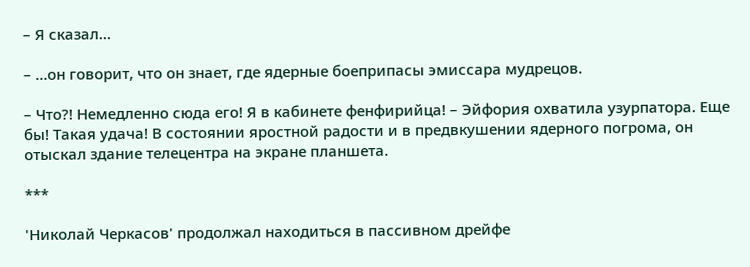– Я сказал…

– …он говорит, что он знает, где ядерные боеприпасы эмиссара мудрецов.

– Что?! Немедленно сюда его! Я в кабинете фенфирийца! – Эйфория охватила узурпатора. Еще бы! Такая удача! В состоянии яростной радости и в предвкушении ядерного погрома, он отыскал здание телецентра на экране планшета.

***

'Николай Черкасов' продолжал находиться в пассивном дрейфе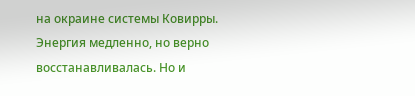на окраине системы Ковирры. Энергия медленно, но верно восстанавливалась. Но и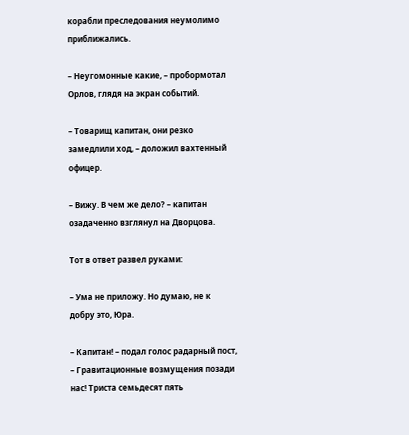корабли преследования неумолимо приближались.

– Неугомонные какие, – пробормотал Орлов, глядя на экран событий.

– Товарищ капитан, они резко замедлили ход, – доложил вахтенный офицер.

– Вижу. В чем же дело? – капитан озадаченно взглянул на Дворцова.

Тот в ответ развел руками:

– Ума не приложу. Но думаю, не к добру это, Юра.

– Капитан! – подал голос радарный пост, – Гравитационные возмущения позади нас! Триста семьдесят пять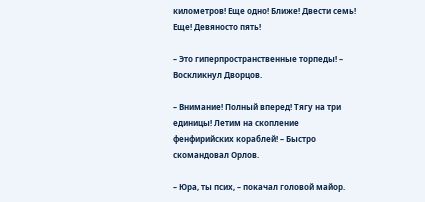километров! Еще одно! Ближе! Двести семь! Еще! Девяносто пять!

– Это гиперпространственные торпеды! – Воскликнул Дворцов.

– Внимание! Полный вперед! Тягу на три единицы! Летим на скопление фенфирийских кораблей! – Быстро скомандовал Орлов.

– Юра, ты псих, – покачал головой майор.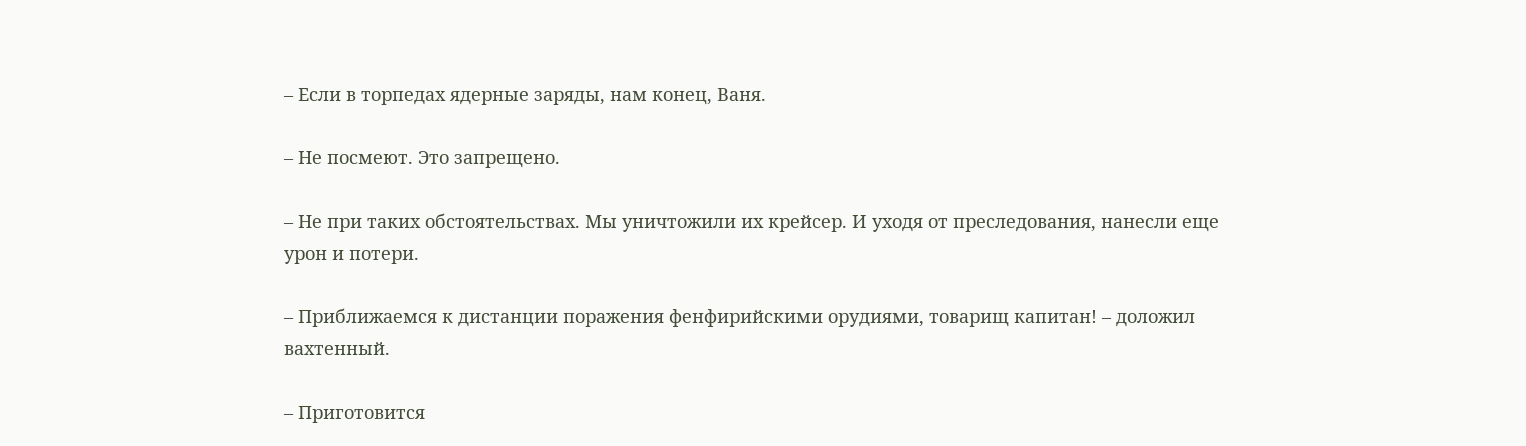– Если в торпедах ядерные заряды, нам конец, Ваня.

– Не посмеют. Это запрещено.

– Не при таких обстоятельствах. Мы уничтожили их крейсер. И уходя от преследования, нанесли еще урон и потери.

– Приближаемся к дистанции поражения фенфирийскими орудиями, товарищ капитан! – доложил вахтенный.

– Приготовится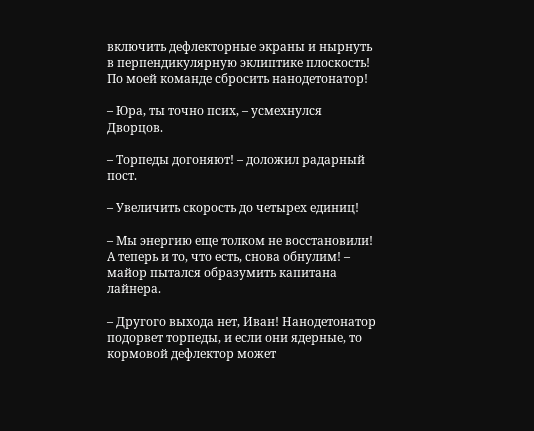включить дефлекторные экраны и нырнуть в перпендикулярную эклиптике плоскость! По моей команде сбросить нанодетонатор!

– Юра, ты точно псих, – усмехнулся Дворцов.

– Торпеды догоняют! – доложил радарный пост.

– Увеличить скорость до четырех единиц!

– Мы энергию еще толком не восстановили! А теперь и то, что есть, снова обнулим! – майор пытался образумить капитана лайнера.

– Другого выхода нет, Иван! Нанодетонатор подорвет торпеды, и если они ядерные, то кормовой дефлектор может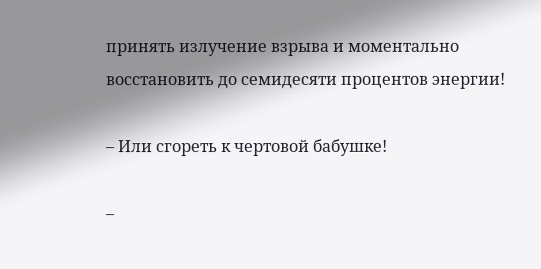принять излучение взрыва и моментально восстановить до семидесяти процентов энергии!

– Или сгореть к чертовой бабушке!

–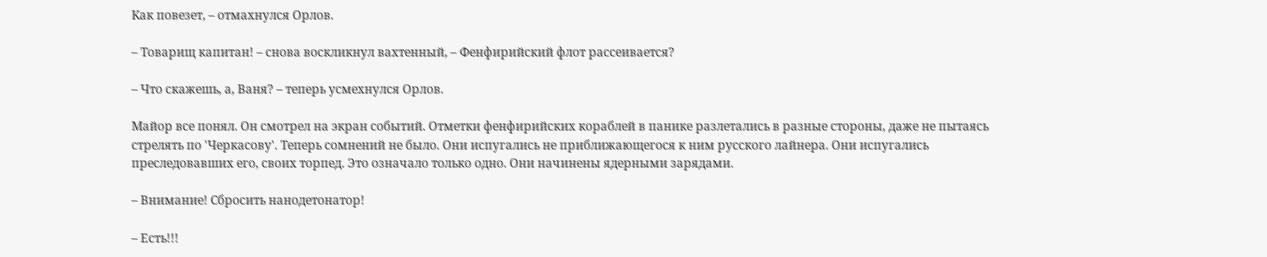Как повезет, – отмахнулся Орлов.

– Товарищ капитан! – снова воскликнул вахтенный, – Фенфирийский флот рассеивается?

– Что скажешь, а, Ваня? – теперь усмехнулся Орлов.

Майор все понял. Он смотрел на экран событий. Отметки фенфирийских кораблей в панике разлетались в разные стороны, даже не пытаясь стрелять по 'Черкасову'. Теперь сомнений не было. Они испугались не приближающегося к ним русского лайнера. Они испугались преследовавших его, своих торпед. Это означало только одно. Они начинены ядерными зарядами.

– Внимание! Сбросить нанодетонатор!

– Есть!!!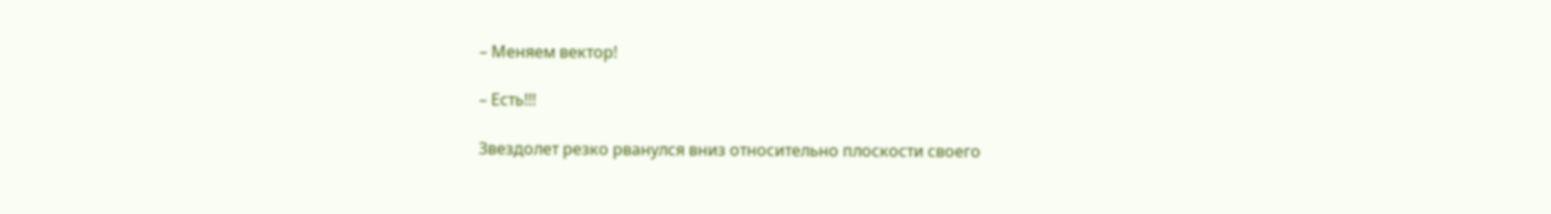– Меняем вектор!

– Есть!!!

Звездолет резко рванулся вниз относительно плоскости своего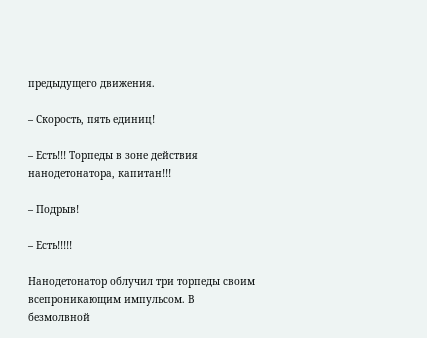предыдущего движения.

– Скорость, пять единиц!

– Есть!!! Торпеды в зоне действия нанодетонатора, капитан!!!

– Подрыв!

– Есть!!!!!

Нанодетонатор облучил три торпеды своим всепроникающим импульсом. В безмолвной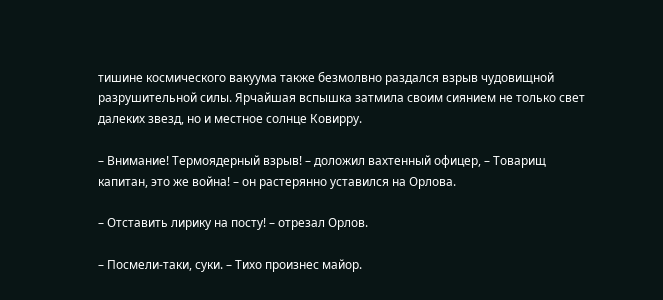тишине космического вакуума также безмолвно раздался взрыв чудовищной разрушительной силы. Ярчайшая вспышка затмила своим сиянием не только свет далеких звезд, но и местное солнце Ковирру.

– Внимание! Термоядерный взрыв! – доложил вахтенный офицер, – Товарищ капитан, это же война! – он растерянно уставился на Орлова.

– Отставить лирику на посту! – отрезал Орлов.

– Посмели-таки, суки. – Тихо произнес майор.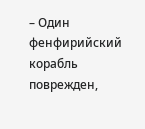– Один фенфирийский корабль поврежден,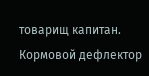товарищ капитан. Кормовой дефлектор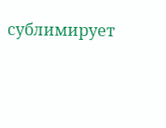сублимирует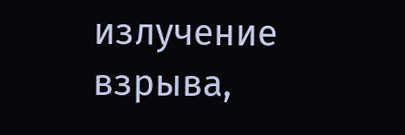излучение взрыва,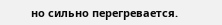но сильно перегревается.